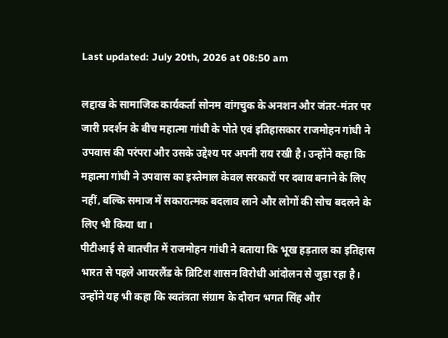Last updated: July 20th, 2026 at 08:50 am

लद्दाख के सामाजिक कार्यकर्ता सोनम वांगचुक के अनशन और जंतर-मंतर पर जारी प्रदर्शन के बीच महात्मा गांधी के पोते एवं इतिहासकार राजमोहन गांधी ने उपवास की परंपरा और उसके उद्देश्य पर अपनी राय रखी है। उन्होंने कहा कि महात्मा गांधी ने उपवास का इस्तेमाल केवल सरकारों पर दबाव बनाने के लिए नहीं, बल्कि समाज में सकारात्मक बदलाव लाने और लोगों की सोच बदलने के लिए भी किया था।
पीटीआई से बातचीत में राजमोहन गांधी ने बताया कि भूख हड़ताल का इतिहास भारत से पहले आयरलैंड के ब्रिटिश शासन विरोधी आंदोलन से जुड़ा रहा है। उन्होंने यह भी कहा कि स्वतंत्रता संग्राम के दौरान भगत सिंह और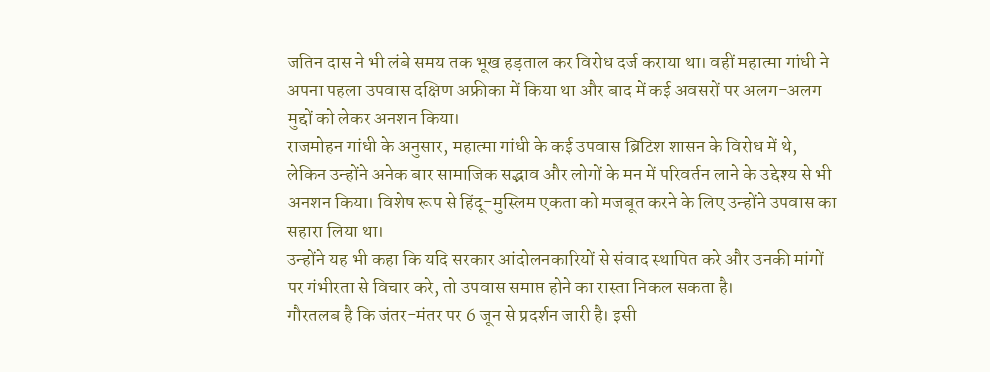जतिन दास ने भी लंबे समय तक भूख हड़ताल कर विरोध दर्ज कराया था। वहीं महात्मा गांधी ने अपना पहला उपवास दक्षिण अफ्रीका में किया था और बाद में कई अवसरों पर अलग-अलग मुद्दों को लेकर अनशन किया।
राजमोहन गांधी के अनुसार, महात्मा गांधी के कई उपवास ब्रिटिश शासन के विरोध में थे, लेकिन उन्होंने अनेक बार सामाजिक सद्भाव और लोगों के मन में परिवर्तन लाने के उद्देश्य से भी अनशन किया। विशेष रूप से हिंदू-मुस्लिम एकता को मजबूत करने के लिए उन्होंने उपवास का सहारा लिया था।
उन्होंने यह भी कहा कि यदि सरकार आंदोलनकारियों से संवाद स्थापित करे और उनकी मांगों पर गंभीरता से विचार करे, तो उपवास समाप्त होने का रास्ता निकल सकता है।
गौरतलब है कि जंतर-मंतर पर 6 जून से प्रदर्शन जारी है। इसी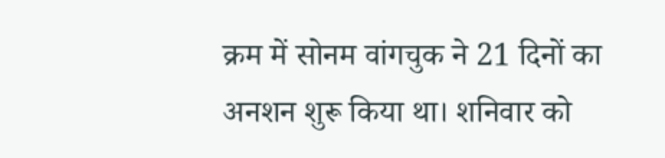क्रम में सोनम वांगचुक ने 21 दिनों का अनशन शुरू किया था। शनिवार को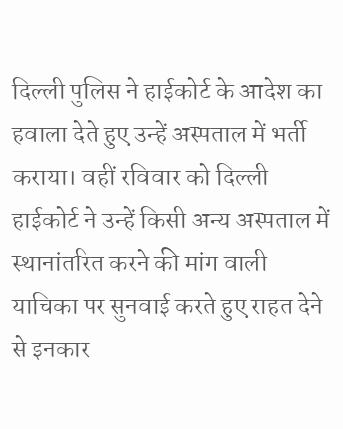दिल्ली पुलिस ने हाईकोर्ट के आदेश का हवाला देते हुए उन्हें अस्पताल में भर्ती कराया। वहीं रविवार को दिल्ली हाईकोर्ट ने उन्हें किसी अन्य अस्पताल में स्थानांतरित करने की मांग वाली याचिका पर सुनवाई करते हुए राहत देने से इनकार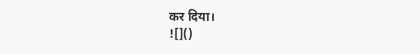कर दिया।
![]()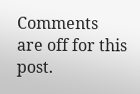Comments are off for this post.